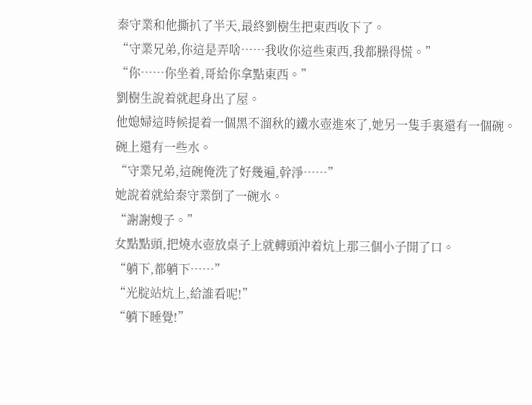秦守業和他撕扒了半天,最終劉樹生把東西收下了。
“守業兄弟,你這是弄啥……我收你這些東西,我都臊得慌。”
“你……你坐着,哥給你拿點東西。”
劉樹生說着就起身出了屋。
他媳婦這時候提着一個黑不溜秋的鐵水壺進來了,她另一隻手裏還有一個碗。
碗上還有一些水。
“守業兄弟,這碗俺洗了好幾遍,幹淨……”
她說着就給秦守業倒了一碗水。
“謝謝嫂子。”
女點點頭,把燒水壺放桌子上就轉頭沖着炕上那三個小子開了口。
“躺下,都躺下……”
“光腚站炕上,給誰看呢!”
“躺下睡覺!”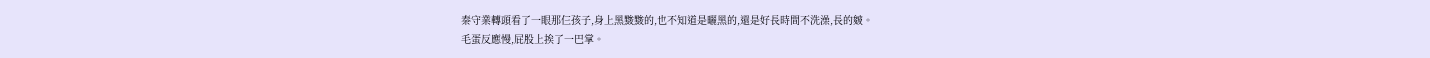秦守業轉頭看了一眼那仨孩子,身上黑黢黢的,也不知道是曬黑的,還是好長時間不洗澡,長的皴。
毛蛋反應慢,屁股上挨了一巴掌。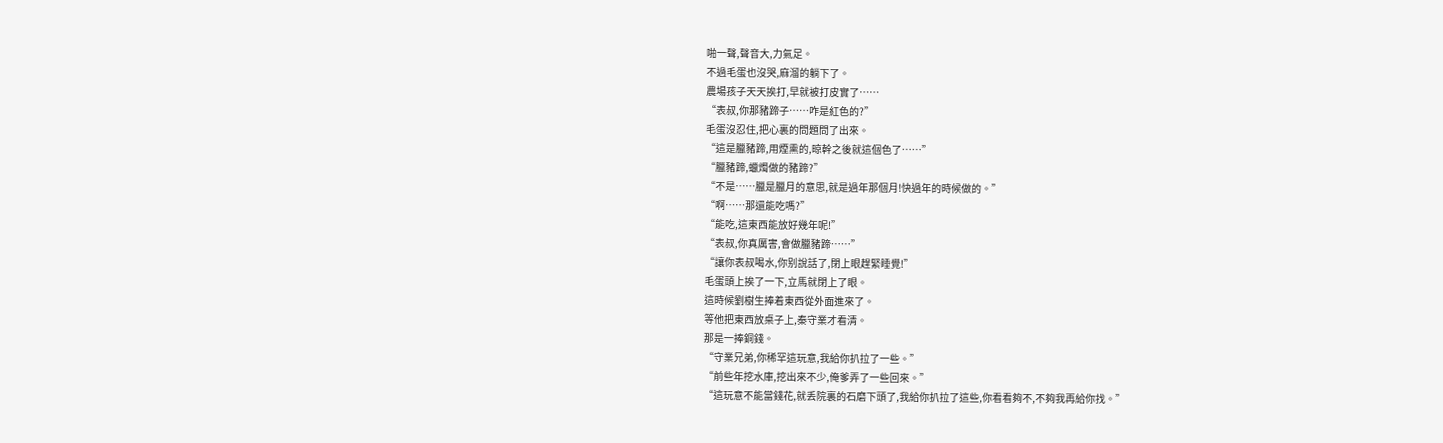啪一聲,聲音大,力氣足。
不過毛蛋也沒哭,麻溜的躺下了。
農場孩子天天挨打,早就被打皮實了……
“表叔,你那豬蹄子……咋是紅色的?”
毛蛋沒忍住,把心裏的問題問了出來。
“這是臘豬蹄,用煙熏的,晾幹之後就這個色了……”
“臘豬蹄,蠟燭做的豬蹄?”
“不是……臘是臘月的意思,就是過年那個月!快過年的時候做的。”
“啊……那還能吃嗎?”
“能吃,這東西能放好幾年呢!”
“表叔,你真厲害,會做臘豬蹄……”
“讓你表叔喝水,你别說話了,閉上眼趕緊睡覺!”
毛蛋頭上挨了一下,立馬就閉上了眼。
這時候劉樹生捧着東西從外面進來了。
等他把東西放桌子上,秦守業才看清。
那是一捧銅錢。
“守業兄弟,你稀罕這玩意,我給你扒拉了一些。”
“前些年挖水庫,挖出來不少,俺爹弄了一些回來。”
“這玩意不能當錢花,就丢院裏的石磨下頭了,我給你扒拉了這些,你看看夠不,不夠我再給你找。”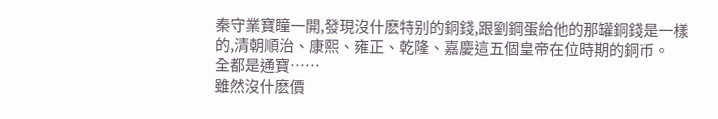秦守業寶瞳一開,發現沒什麽特别的銅錢,跟劉鋼蛋給他的那罐銅錢是一樣的,清朝順治、康熙、雍正、乾隆、嘉慶這五個皇帝在位時期的銅币。
全都是通寶……
雖然沒什麽價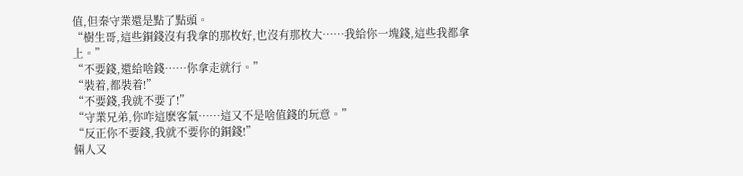值,但秦守業還是點了點頭。
“樹生哥,這些銅錢沒有我拿的那枚好,也沒有那枚大……我給你一塊錢,這些我都拿上。”
“不要錢,還給啥錢……你拿走就行。”
“裝着,都裝着!”
“不要錢,我就不要了!”
“守業兄弟,你咋這麽客氣……這又不是啥值錢的玩意。”
“反正你不要錢,我就不要你的銅錢!”
倆人又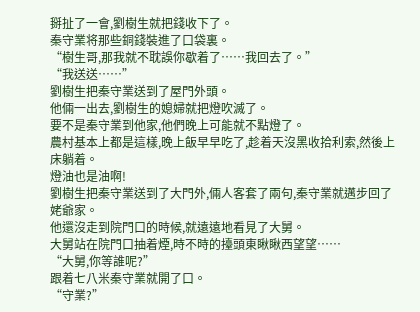掰扯了一會,劉樹生就把錢收下了。
秦守業将那些銅錢裝進了口袋裏。
“樹生哥,那我就不耽誤你歇着了……我回去了。”
“我送送……”
劉樹生把秦守業送到了屋門外頭。
他倆一出去,劉樹生的媳婦就把燈吹滅了。
要不是秦守業到他家,他們晚上可能就不點燈了。
農村基本上都是這樣,晚上飯早早吃了,趁着天沒黑收拾利索,然後上床躺着。
燈油也是油啊!
劉樹生把秦守業送到了大門外,倆人客套了兩句,秦守業就邁步回了姥爺家。
他還沒走到院門口的時候,就遠遠地看見了大舅。
大舅站在院門口抽着煙,時不時的擡頭東瞅瞅西望望……
“大舅,你等誰呢?”
跟着七八米秦守業就開了口。
“守業?”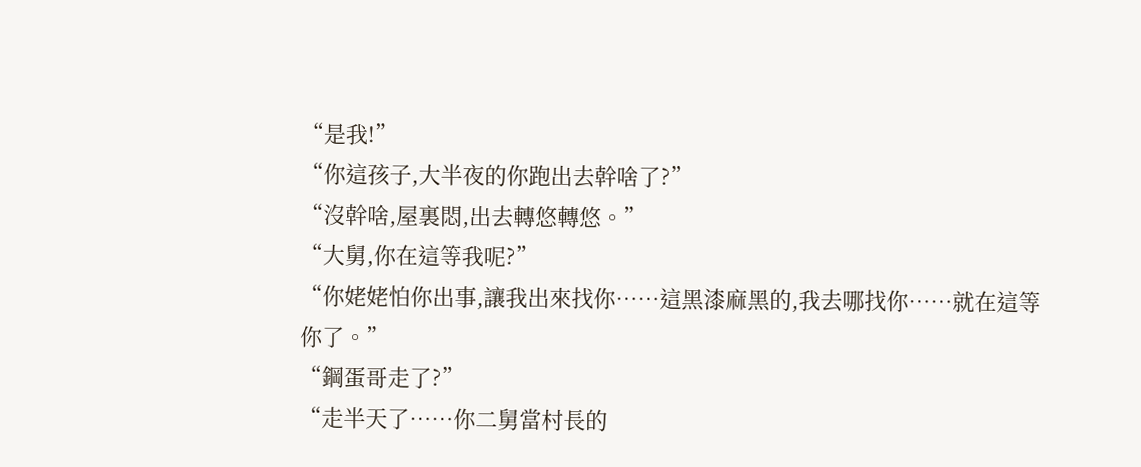“是我!”
“你這孩子,大半夜的你跑出去幹啥了?”
“沒幹啥,屋裏悶,出去轉悠轉悠。”
“大舅,你在這等我呢?”
“你姥姥怕你出事,讓我出來找你……這黑漆麻黑的,我去哪找你……就在這等你了。”
“鋼蛋哥走了?”
“走半天了……你二舅當村長的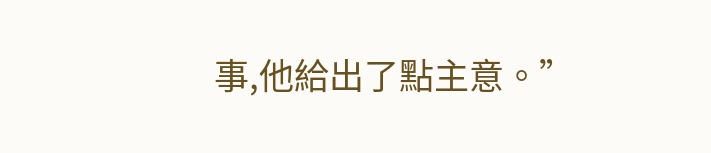事,他給出了點主意。”